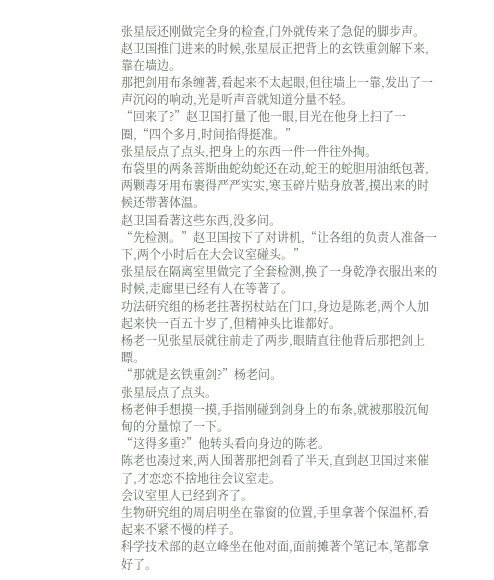张星辰还刚做完全身的检查,门外就传来了急促的脚步声。
赵卫国推门进来的时候,张星辰正把背上的玄铁重剑解下来,靠在墙边。
那把剑用布条缠著,看起来不太起眼,但往墙上一靠,发出了一声沉闷的响动,光是听声音就知道分量不轻。
“回来了?”赵卫国打量了他一眼,目光在他身上扫了一圈,“四个多月,时间掐得挺准。”
张星辰点了点头,把身上的东西一件一件往外掏。
布袋里的两条菩斯曲蛇幼蛇还在动,蛇王的蛇胆用油纸包著,两颗毒牙用布裹得严严实实,寒玉碎片贴身放著,摸出来的时候还带著体温。
赵卫国看著这些东西,没多问。
“先检测。”赵卫国按下了对讲机,“让各组的负责人准备一下,两个小时后在大会议室碰头。”
张星辰在隔离室里做完了全套检测,换了一身乾净衣服出来的时候,走廊里已经有人在等著了。
功法研究组的杨老拄著拐杖站在门口,身边是陈老,两个人加起来快一百五十岁了,但精神头比谁都好。
杨老一见张星辰就往前走了两步,眼睛直往他背后那把剑上瞟。
“那就是玄铁重剑?”杨老问。
张星辰点了点头。
杨老伸手想摸一摸,手指刚碰到剑身上的布条,就被那股沉甸甸的分量惊了一下。
“这得多重?”他转头看向身边的陈老。
陈老也凑过来,两人围著那把剑看了半天,直到赵卫国过来催了,才恋恋不捨地往会议室走。
会议室里人已经到齐了。
生物研究组的周启明坐在靠窗的位置,手里拿著个保温杯,看起来不紧不慢的样子。
科学技术部的赵立峰坐在他对面,面前摊著个笔记本,笔都拿好了。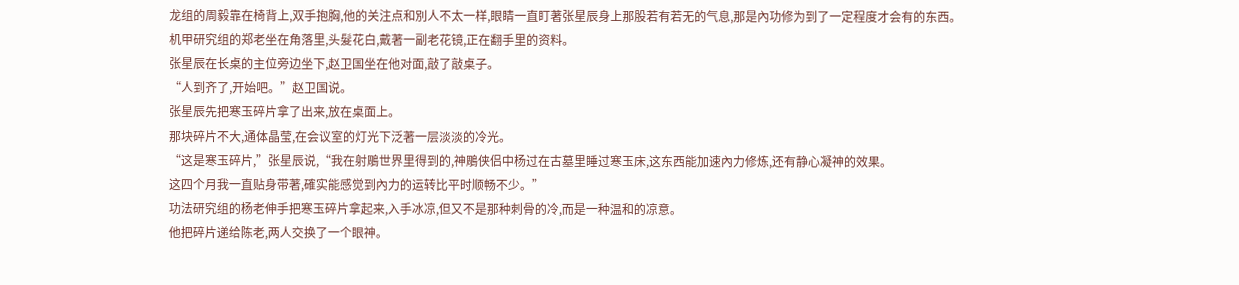龙组的周毅靠在椅背上,双手抱胸,他的关注点和別人不太一样,眼睛一直盯著张星辰身上那股若有若无的气息,那是內功修为到了一定程度才会有的东西。
机甲研究组的郑老坐在角落里,头髮花白,戴著一副老花镜,正在翻手里的资料。
张星辰在长桌的主位旁边坐下,赵卫国坐在他对面,敲了敲桌子。
“人到齐了,开始吧。”赵卫国说。
张星辰先把寒玉碎片拿了出来,放在桌面上。
那块碎片不大,通体晶莹,在会议室的灯光下泛著一层淡淡的冷光。
“这是寒玉碎片,”张星辰说,“我在射鵰世界里得到的,神鵰侠侣中杨过在古墓里睡过寒玉床,这东西能加速內力修炼,还有静心凝神的效果。
这四个月我一直贴身带著,確实能感觉到內力的运转比平时顺畅不少。”
功法研究组的杨老伸手把寒玉碎片拿起来,入手冰凉,但又不是那种刺骨的冷,而是一种温和的凉意。
他把碎片递给陈老,两人交换了一个眼神。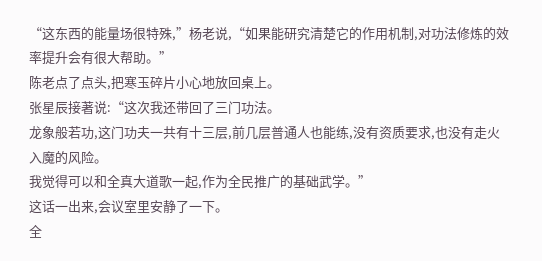“这东西的能量场很特殊,”杨老说,“如果能研究清楚它的作用机制,对功法修炼的效率提升会有很大帮助。”
陈老点了点头,把寒玉碎片小心地放回桌上。
张星辰接著说:“这次我还带回了三门功法。
龙象般若功,这门功夫一共有十三层,前几层普通人也能练,没有资质要求,也没有走火入魔的风险。
我觉得可以和全真大道歌一起,作为全民推广的基础武学。”
这话一出来,会议室里安静了一下。
全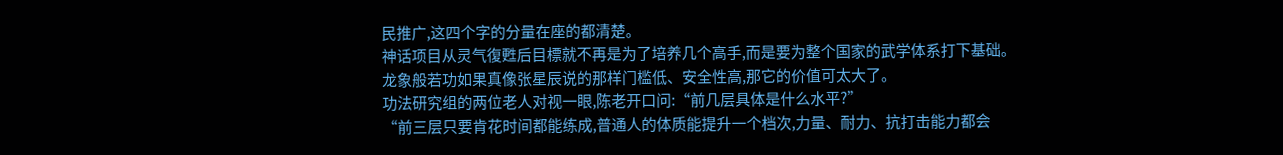民推广,这四个字的分量在座的都清楚。
神话项目从灵气復甦后目標就不再是为了培养几个高手,而是要为整个国家的武学体系打下基础。
龙象般若功如果真像张星辰说的那样门槛低、安全性高,那它的价值可太大了。
功法研究组的两位老人对视一眼,陈老开口问:“前几层具体是什么水平?”
“前三层只要肯花时间都能练成,普通人的体质能提升一个档次,力量、耐力、抗打击能力都会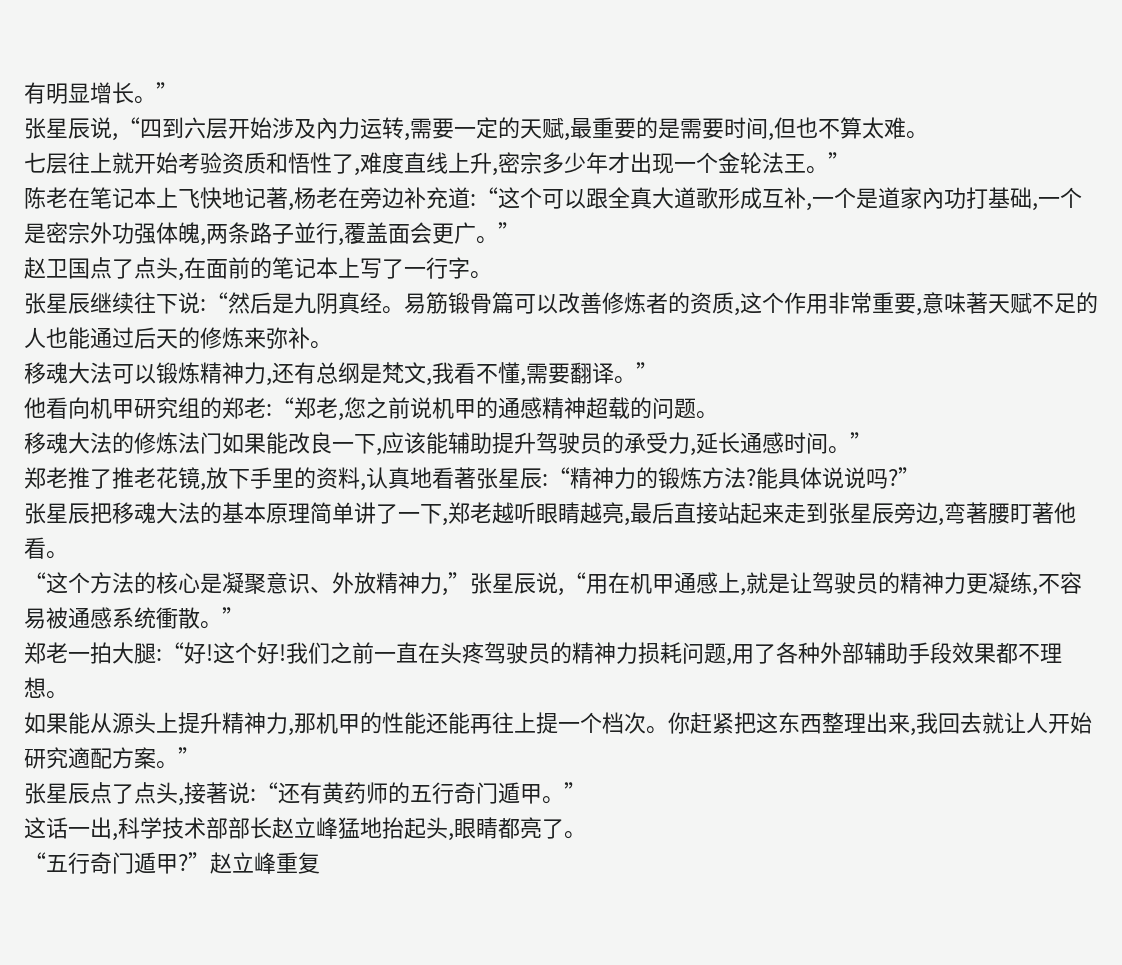有明显增长。”
张星辰说,“四到六层开始涉及內力运转,需要一定的天赋,最重要的是需要时间,但也不算太难。
七层往上就开始考验资质和悟性了,难度直线上升,密宗多少年才出现一个金轮法王。”
陈老在笔记本上飞快地记著,杨老在旁边补充道:“这个可以跟全真大道歌形成互补,一个是道家內功打基础,一个是密宗外功强体魄,两条路子並行,覆盖面会更广。”
赵卫国点了点头,在面前的笔记本上写了一行字。
张星辰继续往下说:“然后是九阴真经。易筋锻骨篇可以改善修炼者的资质,这个作用非常重要,意味著天赋不足的人也能通过后天的修炼来弥补。
移魂大法可以锻炼精神力,还有总纲是梵文,我看不懂,需要翻译。”
他看向机甲研究组的郑老:“郑老,您之前说机甲的通感精神超载的问题。
移魂大法的修炼法门如果能改良一下,应该能辅助提升驾驶员的承受力,延长通感时间。”
郑老推了推老花镜,放下手里的资料,认真地看著张星辰:“精神力的锻炼方法?能具体说说吗?”
张星辰把移魂大法的基本原理简单讲了一下,郑老越听眼睛越亮,最后直接站起来走到张星辰旁边,弯著腰盯著他看。
“这个方法的核心是凝聚意识、外放精神力,”张星辰说,“用在机甲通感上,就是让驾驶员的精神力更凝练,不容易被通感系统衝散。”
郑老一拍大腿:“好!这个好!我们之前一直在头疼驾驶员的精神力损耗问题,用了各种外部辅助手段效果都不理想。
如果能从源头上提升精神力,那机甲的性能还能再往上提一个档次。你赶紧把这东西整理出来,我回去就让人开始研究適配方案。”
张星辰点了点头,接著说:“还有黄药师的五行奇门遁甲。”
这话一出,科学技术部部长赵立峰猛地抬起头,眼睛都亮了。
“五行奇门遁甲?”赵立峰重复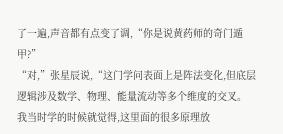了一遍,声音都有点变了调,“你是说黄药师的奇门遁甲?”
“对,”张星辰说,“这门学问表面上是阵法变化,但底层逻辑涉及数学、物理、能量流动等多个维度的交叉。
我当时学的时候就觉得,这里面的很多原理放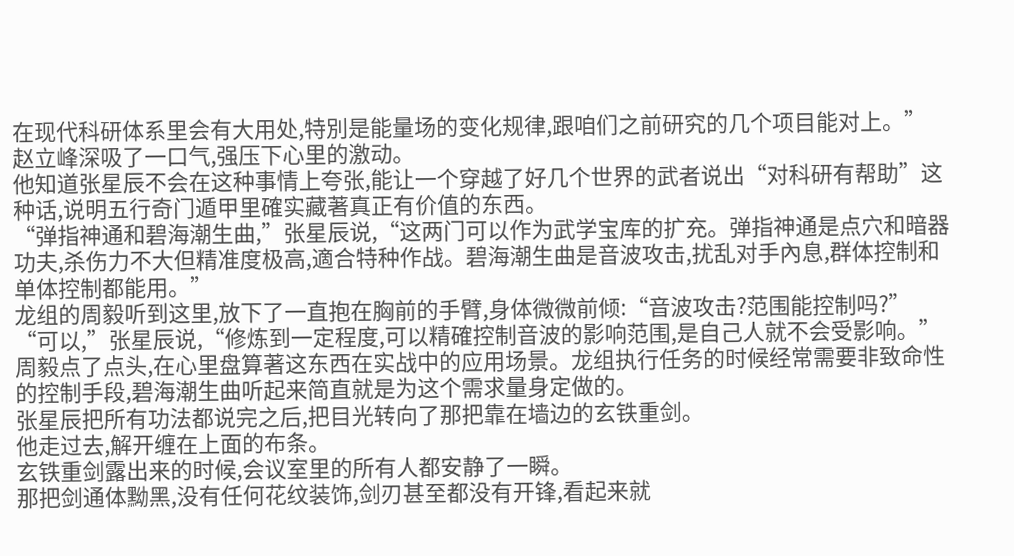在现代科研体系里会有大用处,特別是能量场的变化规律,跟咱们之前研究的几个项目能对上。”
赵立峰深吸了一口气,强压下心里的激动。
他知道张星辰不会在这种事情上夸张,能让一个穿越了好几个世界的武者说出“对科研有帮助”这种话,说明五行奇门遁甲里確实藏著真正有价值的东西。
“弹指神通和碧海潮生曲,”张星辰说,“这两门可以作为武学宝库的扩充。弹指神通是点穴和暗器功夫,杀伤力不大但精准度极高,適合特种作战。碧海潮生曲是音波攻击,扰乱对手內息,群体控制和单体控制都能用。”
龙组的周毅听到这里,放下了一直抱在胸前的手臂,身体微微前倾:“音波攻击?范围能控制吗?”
“可以,”张星辰说,“修炼到一定程度,可以精確控制音波的影响范围,是自己人就不会受影响。”
周毅点了点头,在心里盘算著这东西在实战中的应用场景。龙组执行任务的时候经常需要非致命性的控制手段,碧海潮生曲听起来简直就是为这个需求量身定做的。
张星辰把所有功法都说完之后,把目光转向了那把靠在墙边的玄铁重剑。
他走过去,解开缠在上面的布条。
玄铁重剑露出来的时候,会议室里的所有人都安静了一瞬。
那把剑通体黝黑,没有任何花纹装饰,剑刃甚至都没有开锋,看起来就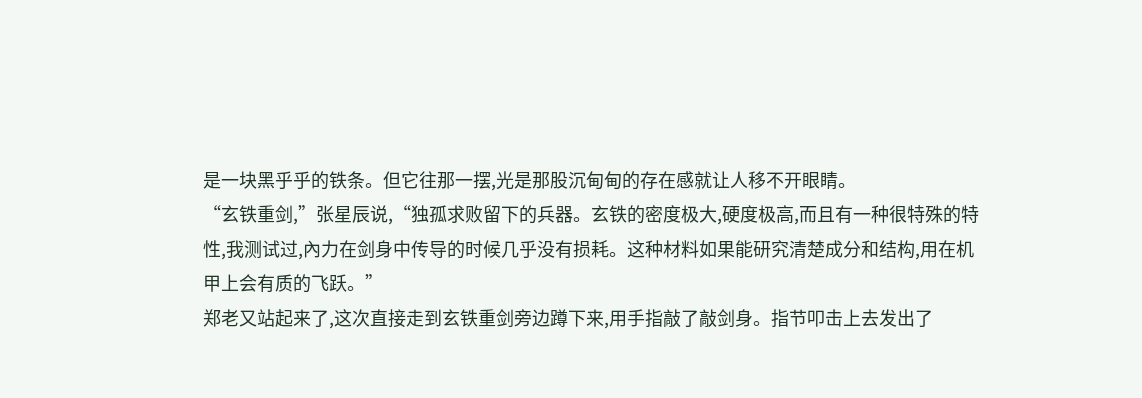是一块黑乎乎的铁条。但它往那一摆,光是那股沉甸甸的存在感就让人移不开眼睛。
“玄铁重剑,”张星辰说,“独孤求败留下的兵器。玄铁的密度极大,硬度极高,而且有一种很特殊的特性,我测试过,內力在剑身中传导的时候几乎没有损耗。这种材料如果能研究清楚成分和结构,用在机甲上会有质的飞跃。”
郑老又站起来了,这次直接走到玄铁重剑旁边蹲下来,用手指敲了敲剑身。指节叩击上去发出了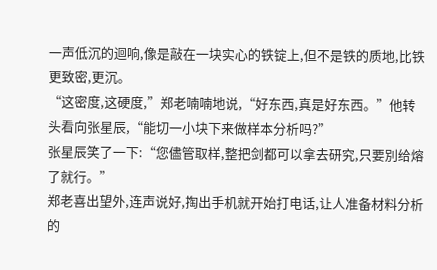一声低沉的迴响,像是敲在一块实心的铁锭上,但不是铁的质地,比铁更致密,更沉。
“这密度,这硬度,”郑老喃喃地说,“好东西,真是好东西。”他转头看向张星辰,“能切一小块下来做样本分析吗?”
张星辰笑了一下:“您儘管取样,整把剑都可以拿去研究,只要別给熔了就行。”
郑老喜出望外,连声说好,掏出手机就开始打电话,让人准备材料分析的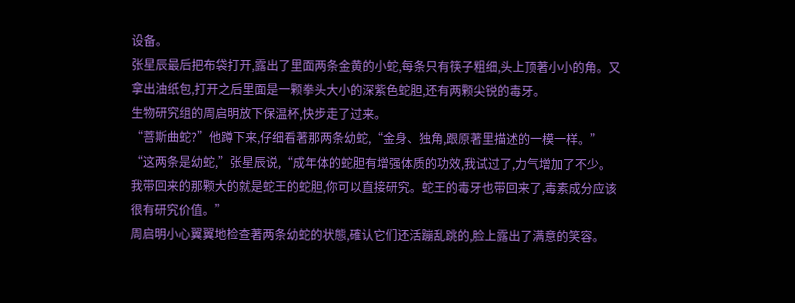设备。
张星辰最后把布袋打开,露出了里面两条金黄的小蛇,每条只有筷子粗细,头上顶著小小的角。又拿出油纸包,打开之后里面是一颗拳头大小的深紫色蛇胆,还有两颗尖锐的毒牙。
生物研究组的周启明放下保温杯,快步走了过来。
“菩斯曲蛇?”他蹲下来,仔细看著那两条幼蛇,“金身、独角,跟原著里描述的一模一样。”
“这两条是幼蛇,”张星辰说,“成年体的蛇胆有增强体质的功效,我试过了,力气增加了不少。我带回来的那颗大的就是蛇王的蛇胆,你可以直接研究。蛇王的毒牙也带回来了,毒素成分应该很有研究价值。”
周启明小心翼翼地检查著两条幼蛇的状態,確认它们还活蹦乱跳的,脸上露出了满意的笑容。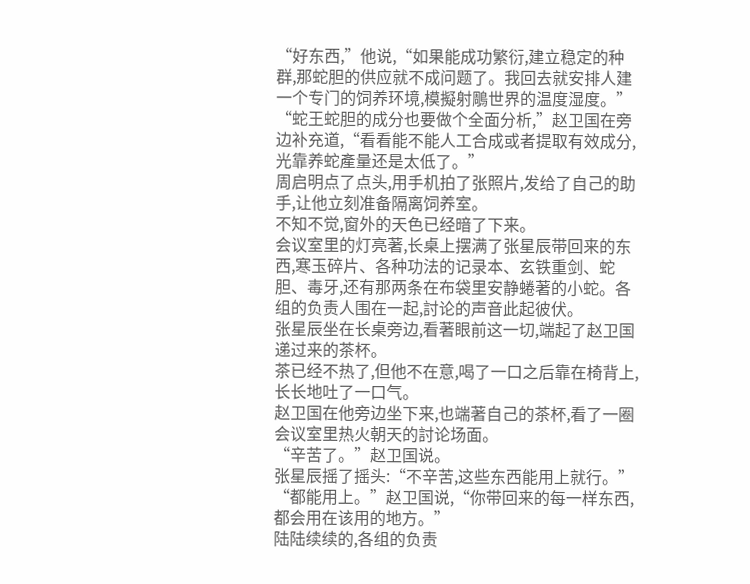“好东西,”他说,“如果能成功繁衍,建立稳定的种群,那蛇胆的供应就不成问题了。我回去就安排人建一个专门的饲养环境,模擬射鵰世界的温度湿度。”
“蛇王蛇胆的成分也要做个全面分析,”赵卫国在旁边补充道,“看看能不能人工合成或者提取有效成分,光靠养蛇產量还是太低了。”
周启明点了点头,用手机拍了张照片,发给了自己的助手,让他立刻准备隔离饲养室。
不知不觉,窗外的天色已经暗了下来。
会议室里的灯亮著,长桌上摆满了张星辰带回来的东西,寒玉碎片、各种功法的记录本、玄铁重剑、蛇胆、毒牙,还有那两条在布袋里安静蜷著的小蛇。各组的负责人围在一起,討论的声音此起彼伏。
张星辰坐在长桌旁边,看著眼前这一切,端起了赵卫国递过来的茶杯。
茶已经不热了,但他不在意,喝了一口之后靠在椅背上,长长地吐了一口气。
赵卫国在他旁边坐下来,也端著自己的茶杯,看了一圈会议室里热火朝天的討论场面。
“辛苦了。”赵卫国说。
张星辰摇了摇头:“不辛苦,这些东西能用上就行。”
“都能用上。”赵卫国说,“你带回来的每一样东西,都会用在该用的地方。”
陆陆续续的,各组的负责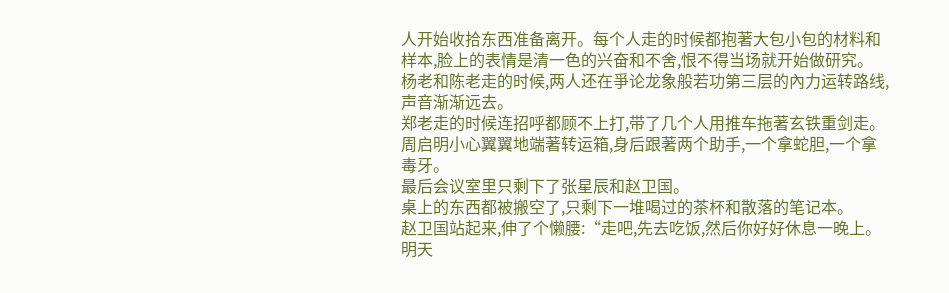人开始收拾东西准备离开。每个人走的时候都抱著大包小包的材料和样本,脸上的表情是清一色的兴奋和不舍,恨不得当场就开始做研究。
杨老和陈老走的时候,两人还在爭论龙象般若功第三层的內力运转路线,声音渐渐远去。
郑老走的时候连招呼都顾不上打,带了几个人用推车拖著玄铁重剑走。周启明小心翼翼地端著转运箱,身后跟著两个助手,一个拿蛇胆,一个拿毒牙。
最后会议室里只剩下了张星辰和赵卫国。
桌上的东西都被搬空了,只剩下一堆喝过的茶杯和散落的笔记本。
赵卫国站起来,伸了个懒腰:“走吧,先去吃饭,然后你好好休息一晚上。明天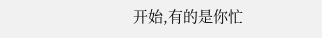开始,有的是你忙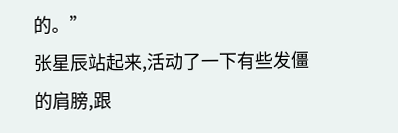的。”
张星辰站起来,活动了一下有些发僵的肩膀,跟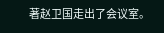著赵卫国走出了会议室。